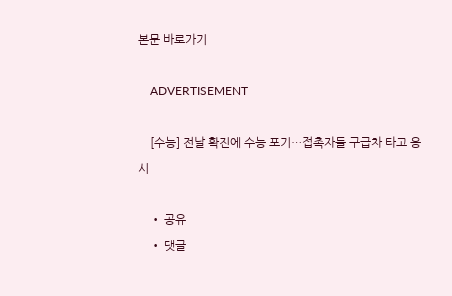본문 바로가기

    ADVERTISEMENT

    [수능] 전날 확진에 수능 포기…접촉자들 구급차 타고 응시

    • 공유
    • 댓글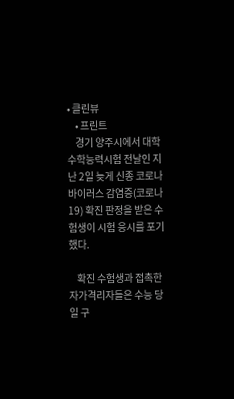• 클린뷰
    • 프린트
    경기 양주시에서 대학수학능력시험 전날인 지난 2일 늦게 신종 코로나바이러스 감염증(코로나19) 확진 판정을 받은 수험생이 시험 응시를 포기했다.

    확진 수험생과 접촉한 자가격리자들은 수능 당일 구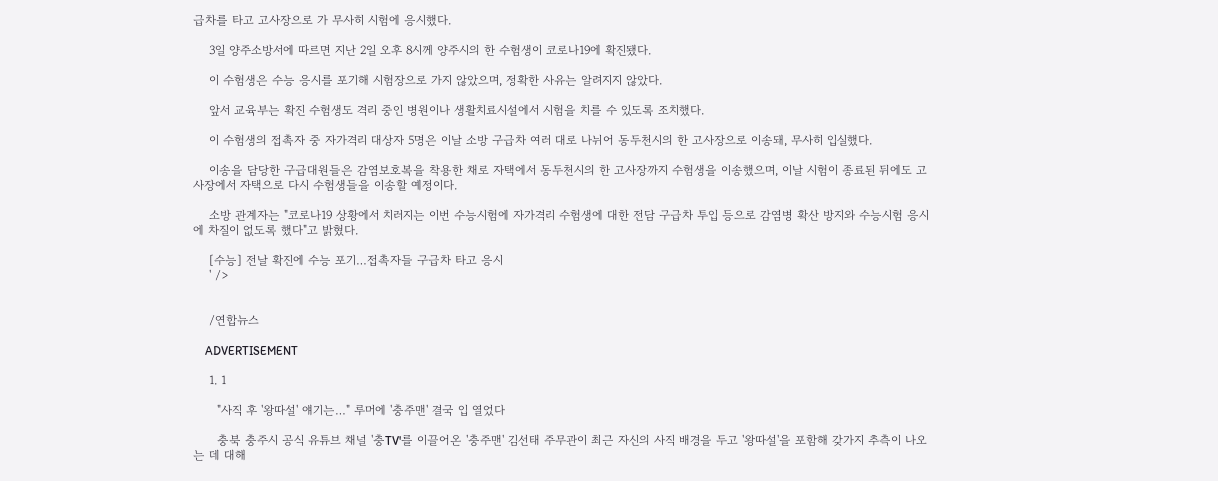급차를 타고 고사장으로 가 무사히 시험에 응시했다.

    3일 양주소방서에 따르면 지난 2일 오후 8시께 양주시의 한 수험생이 코로나19에 확진됐다.

    이 수험생은 수능 응시를 포기해 시험장으로 가지 않았으며, 정확한 사유는 알려지지 않았다.

    앞서 교육부는 확진 수험생도 격리 중인 병원이나 생활치료시설에서 시험을 치를 수 있도록 조치했다.

    이 수험생의 접촉자 중 자가격리 대상자 5명은 이날 소방 구급차 여러 대로 나뉘어 동두천시의 한 고사장으로 이송돼, 무사히 입실했다.

    이송을 담당한 구급대원들은 감염보호복을 착용한 채로 자택에서 동두천시의 한 고사장까지 수험생을 이송했으며, 이날 시험이 종료된 뒤에도 고사장에서 자택으로 다시 수험생들을 이송할 예정이다.

    소방 관계자는 "코로나19 상황에서 치러지는 이번 수능시험에 자가격리 수험생에 대한 전담 구급차 투입 등으로 감염병 확산 방지와 수능시험 응시에 차질이 없도록 했다"고 밝혔다.

    [수능] 전날 확진에 수능 포기…접촉자들 구급차 타고 응시
    ' />


    /연합뉴스

    ADVERTISEMENT

    1. 1

      "사직 후 '왕따설' 얘기는…" 루머에 '충주맨' 결국 입 열었다

      충북 충주시 공식 유튜브 채널 '충TV'를 이끌어온 '충주맨' 김선태 주무관이 최근 자신의 사직 배경을 두고 '왕따설'을 포함해 갖가지 추측이 나오는 데 대해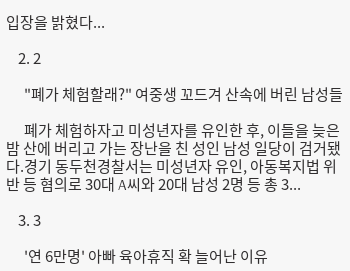입장을 밝혔다...

    2. 2

      "폐가 체험할래?" 여중생 꼬드겨 산속에 버린 남성들

      폐가 체험하자고 미성년자를 유인한 후, 이들을 늦은 밤 산에 버리고 가는 장난을 친 성인 남성 일당이 검거됐다.경기 동두천경찰서는 미성년자 유인, 아동복지법 위반 등 혐의로 30대 A씨와 20대 남성 2명 등 총 3...

    3. 3

      '연 6만명' 아빠 육아휴직 확 늘어난 이유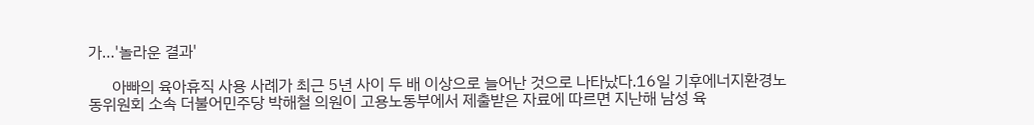가…'놀라운 결과'

      아빠의 육아휴직 사용 사례가 최근 5년 사이 두 배 이상으로 늘어난 것으로 나타났다.16일 기후에너지환경노동위원회 소속 더불어민주당 박해철 의원이 고용노동부에서 제출받은 자료에 따르면 지난해 남성 육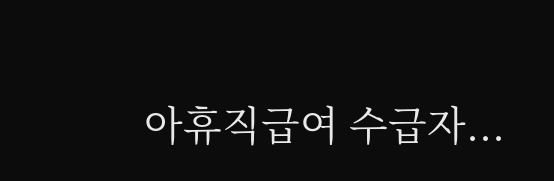아휴직급여 수급자...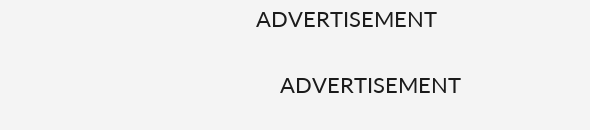ADVERTISEMENT

    ADVERTISEMENT